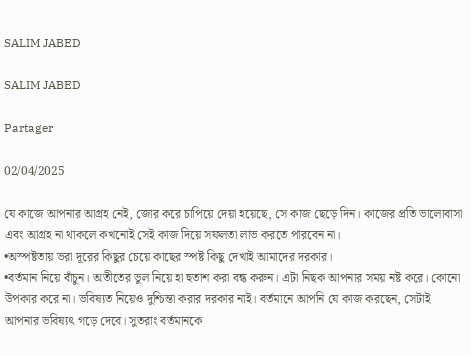SALIM JABED

SALIM JABED

Partager

02/04/2025

যে কাজে আপনার আগ্রহ নেই, জোর করে চাপিয়ে দেয়া হয়েছে, সে কাজ ছেড়ে দিন। কাজের প্রতি ভালোবাসা এবং আগ্রহ না থাকলে কখনোই সেই কাজ দিয়ে সফলতা লাভ করতে পারবেন না।
•অস্পষ্টতায় ভরা দূরের কিছুর চেয়ে কাছের স্পষ্ট কিছু দেখাই আমাদের দরকার।
•বর্তমান নিয়ে বাঁচুন। অতীতের ভুল নিয়ে হা হুতাশ করা বন্ধ করুন। এটা নিছক আপনার সময় নষ্ট করে। কোনো উপকার করে না। ভবিষ্যত নিয়েও দুশ্চিন্তা করার দরকার নাই। বর্তমানে আপনি যে কাজ করছেন, সেটাই আপনার ভবিষ্যৎ গড়ে দেবে। সুতরাং বর্তমানকে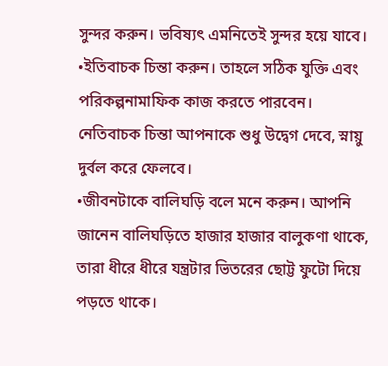সুন্দর করুন। ভবিষ্যৎ এমনিতেই সুন্দর হয়ে যাবে।
•ইতিবাচক চিন্তা করুন। তাহলে সঠিক যুক্তি এবং পরিকল্পনামাফিক কাজ করতে পারবেন। নেতিবাচক চিন্তা আপনাকে শুধু উদ্বেগ দেবে, স্নায়ু দুর্বল করে ফেলবে।
•জীবনটাকে বালিঘড়ি বলে মনে করুন। আপনি জানেন বালিঘড়িতে হাজার হাজার বালুকণা থাকে, তারা ধীরে ধীরে যন্ত্রটার ভিতরের ছোট্ট ফুটো দিয়ে পড়তে থাকে।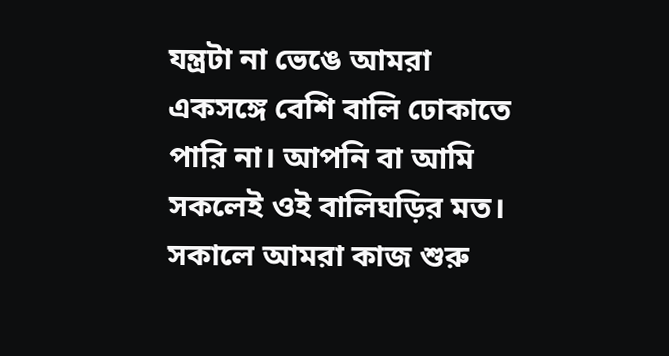যন্ত্রটা না ভেঙে আমরা একসঙ্গে বেশি বালি ঢোকাতে পারি না। আপনি বা আমি সকলেই ওই বালিঘড়ির মত। সকালে আমরা কাজ শুরু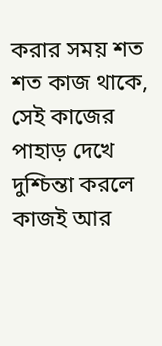করার সময় শত শত কাজ থাকে, সেই কাজের পাহাড় দেখে দুশ্চিন্তা করলে কাজই আর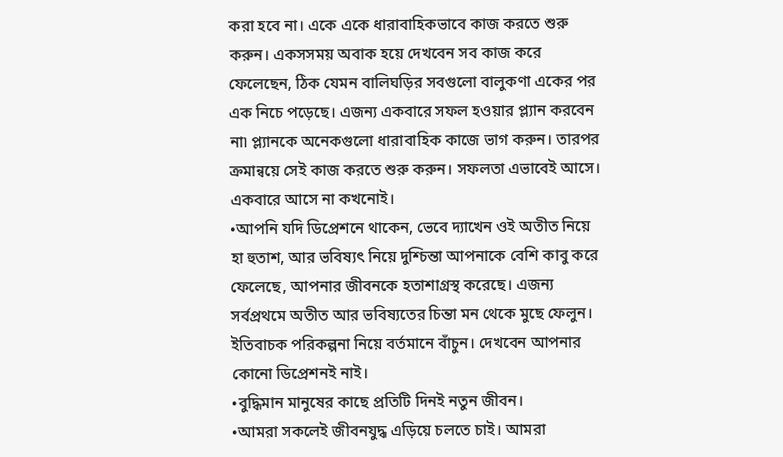করা হবে না। একে একে ধারাবাহিকভাবে কাজ করতে শুরু করুন। একসসময় অবাক হয়ে দেখবেন সব কাজ করে ফেলেছেন, ঠিক যেমন বালিঘড়ির সবগুলো বালুকণা একের পর এক নিচে পড়েছে। এজন্য একবারে সফল হওয়ার প্ল্যান করবেন না৷ প্ল্যানকে অনেকগুলো ধারাবাহিক কাজে ভাগ করুন। তারপর ক্রমান্বয়ে সেই কাজ করতে শুরু করুন। সফলতা এভাবেই আসে। একবারে আসে না কখনোই।
•আপনি যদি ডিপ্রেশনে থাকেন, ভেবে দ্যাখেন ওই অতীত নিয়ে হা হুতাশ, আর ভবিষ্যৎ নিয়ে দুশ্চিন্তা আপনাকে বেশি কাবু করে ফেলেছে, আপনার জীবনকে হতাশাগ্রস্থ করেছে। এজন্য সর্বপ্রথমে অতীত আর ভবিষ্যতের চিন্তা মন থেকে মুছে ফেলুন। ইতিবাচক পরিকল্পনা নিয়ে বর্তমানে বাঁচুন। দেখবেন আপনার কোনো ডিপ্রেশনই নাই।
•বুদ্ধিমান মানুষের কাছে প্রতিটি দিনই নতুন জীবন।
•আমরা সকলেই জীবনযুদ্ধ এড়িয়ে চলতে চাই। আমরা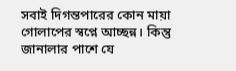সবাই দিগন্তপারের কোন মায়া গোলাপের স্বপ্নে আচ্ছন্ন। কিন্তু জানালার পাশে যে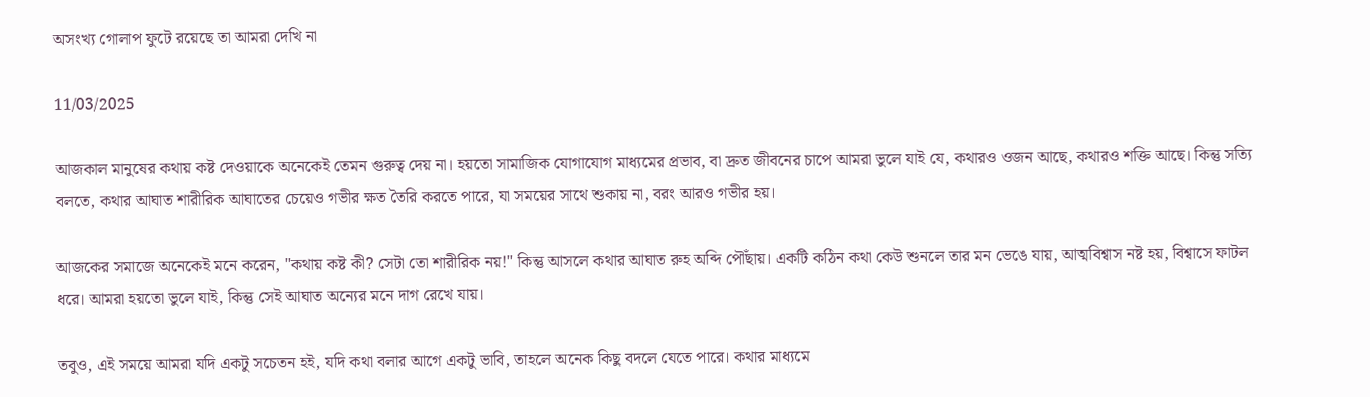অসংখ্য গোলাপ ফুটে রয়েছে তা আমরা দেখি না

11/03/2025

আজকাল মানুষের কথায় কষ্ট দেওয়াকে অনেকেই তেমন গুরুত্ব দেয় না। হয়তো সামাজিক যোগাযোগ মাধ্যমের প্রভাব, বা দ্রুত জীবনের চাপে আমরা ভুলে যাই যে, কথারও ওজন আছে, কথারও শক্তি আছে। কিন্তু সত্যি বলতে, কথার আঘাত শারীরিক আঘাতের চেয়েও গভীর ক্ষত তৈরি করতে পারে, যা সময়ের সাথে শুকায় না, বরং আরও গভীর হয়।

আজকের সমাজে অনেকেই মনে করেন, "কথায় কষ্ট কী? সেটা তো শারীরিক নয়!" কিন্তু আসলে কথার আঘাত রুহ অব্দি পৌঁছায়। একটি কঠিন কথা কেউ শুনলে তার মন ভেঙে যায়, আত্মবিশ্বাস নষ্ট হয়, বিশ্বাসে ফাটল ধরে। আমরা হয়তো ভুলে যাই, কিন্তু সেই আঘাত অন্যের মনে দাগ রেখে যায়।

তবুও, এই সময়ে আমরা যদি একটু সচেতন হই, যদি কথা বলার আগে একটু ভাবি, তাহলে অনেক কিছু বদলে যেতে পারে। কথার মাধ্যমে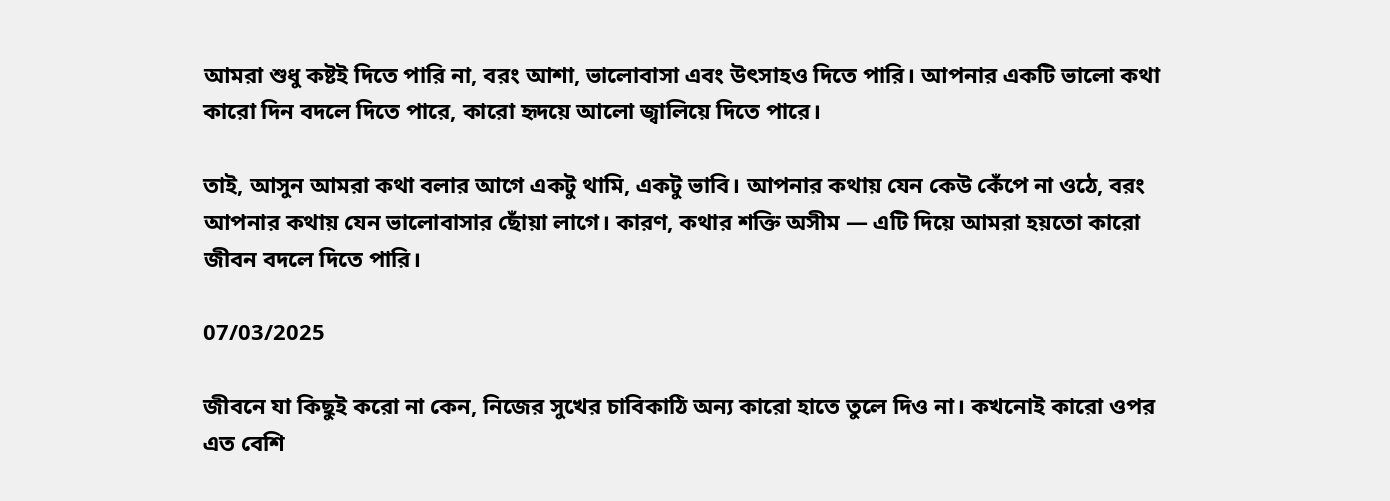আমরা শুধু কষ্টই দিতে পারি না, বরং আশা, ভালোবাসা এবং উৎসাহও দিতে পারি। আপনার একটি ভালো কথা কারো দিন বদলে দিতে পারে, কারো হৃদয়ে আলো জ্বালিয়ে দিতে পারে।

তাই, আসুন আমরা কথা বলার আগে একটু থামি, একটু ভাবি। আপনার কথায় যেন কেউ কেঁপে না ওঠে, বরং আপনার কথায় যেন ভালোবাসার ছোঁয়া লাগে। কারণ, কথার শক্তি অসীম — এটি দিয়ে আমরা হয়তো কারো জীবন বদলে দিতে পারি।

07/03/2025

জীবনে যা কিছুই করো না কেন, নিজের সুখের চাবিকাঠি অন্য কারো হাতে তুলে দিও না। কখনোই কারো ওপর এত বেশি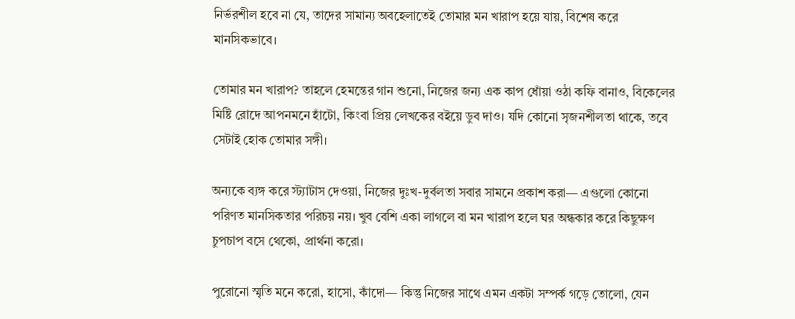নির্ভরশীল হবে না যে, তাদের সামান্য অবহেলাতেই তোমার মন খারাপ হয়ে যায়, বিশেষ করে মানসিকভাবে।

তোমার মন খারাপ? তাহলে হেমন্তের গান শুনো, নিজের জন্য এক কাপ ধোঁয়া ওঠা কফি বানাও, বিকেলের মিষ্টি রোদে আপনমনে হাঁটো, কিংবা প্রিয় লেখকের বইয়ে ডুব দাও। যদি কোনো সৃজনশীলতা থাকে, তবে সেটাই হোক তোমার সঙ্গী।

অন্যকে ব্যঙ্গ করে স্ট্যাটাস দেওয়া, নিজের দুঃখ-দুর্বলতা সবার সামনে প্রকাশ করা— এগুলো কোনো পরিণত মানসিকতার পরিচয় নয়। খুব বেশি একা লাগলে বা মন খারাপ হলে ঘর অন্ধকার করে কিছুক্ষণ চুপচাপ বসে থেকো, প্রার্থনা করো।

পুরোনো স্মৃতি মনে করো, হাসো, কাঁদো— কিন্তু নিজের সাথে এমন একটা সম্পর্ক গড়ে তোলো, যেন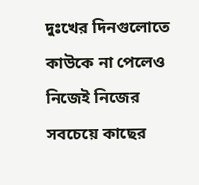দুঃখের দিনগুলোতে কাউকে না পেলেও নিজেই নিজের সবচেয়ে কাছের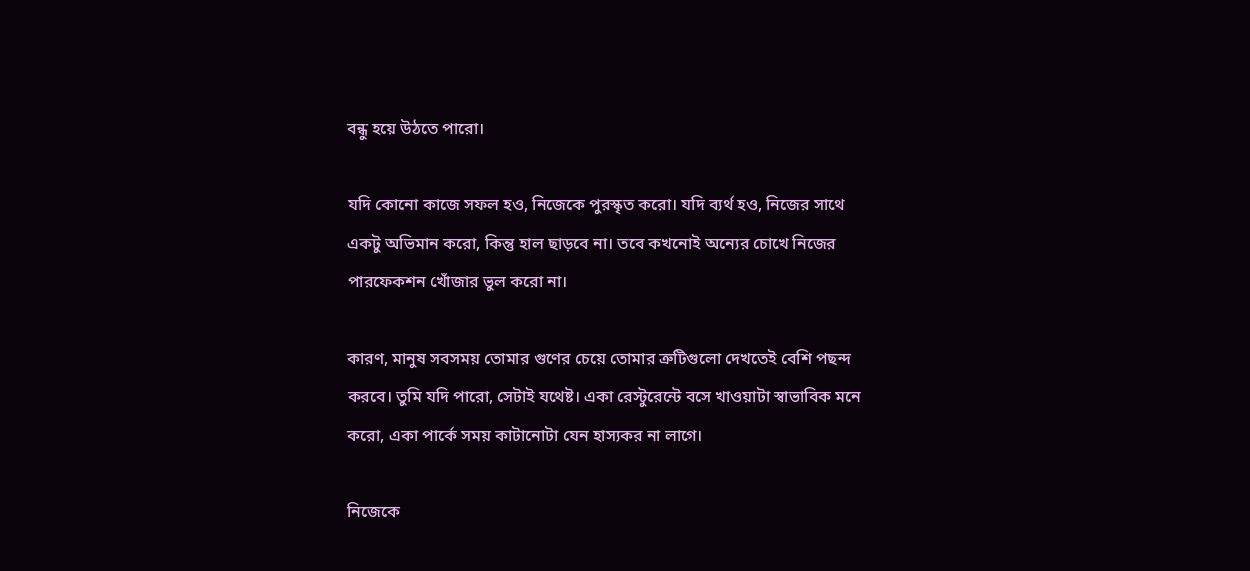বন্ধু হয়ে উঠতে পারো।

যদি কোনো কাজে সফল হও, নিজেকে পুরস্কৃত করো। যদি ব্যর্থ হও, নিজের সাথে একটু অভিমান করো, কিন্তু হাল ছাড়বে না। তবে কখনোই অন্যের চোখে নিজের পারফেকশন খোঁজার ভুল করো না।

কারণ, মানুষ সবসময় তোমার গুণের চেয়ে তোমার ত্রুটিগুলো দেখতেই বেশি পছন্দ করবে। তুমি যদি পারো, সেটাই যথেষ্ট। একা রেস্টুরেন্টে বসে খাওয়াটা স্বাভাবিক মনে করো, একা পার্কে সময় কাটানোটা যেন হাস্যকর না লাগে।

নিজেকে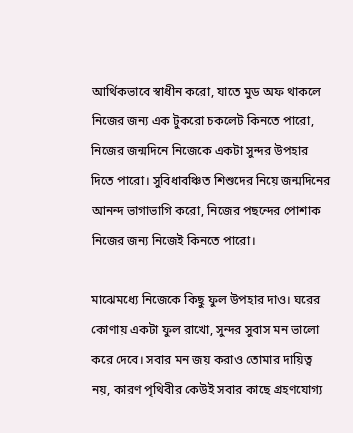আর্থিকভাবে স্বাধীন করো, যাতে মুড অফ থাকলে নিজের জন্য এক টুকরো চকলেট কিনতে পারো, নিজের জন্মদিনে নিজেকে একটা সুন্দর উপহার দিতে পারো। সুবিধাবঞ্চিত শিশুদের নিয়ে জন্মদিনের আনন্দ ভাগাভাগি করো, নিজের পছন্দের পোশাক নিজের জন্য নিজেই কিনতে পারো।

মাঝেমধ্যে নিজেকে কিছু ফুল উপহার দাও। ঘরের কোণায় একটা ফুল রাখো, সুন্দর সুবাস মন ভালো করে দেবে। সবার মন জয় করাও তোমার দায়িত্ব নয়, কারণ পৃথিবীর কেউই সবার কাছে গ্রহণযোগ্য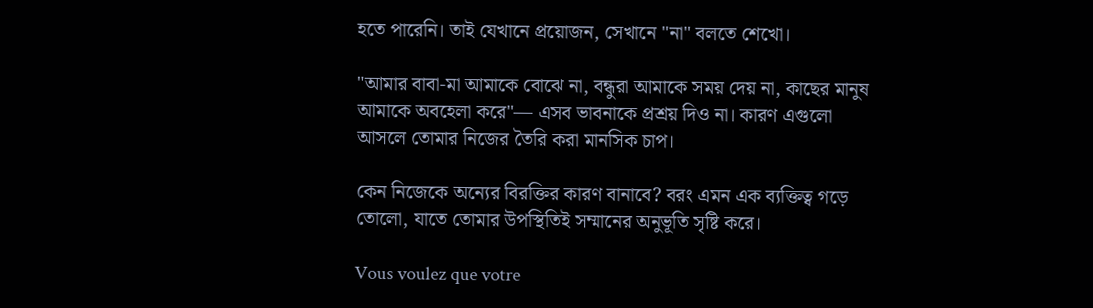হতে পারেনি। তাই যেখানে প্রয়োজন, সেখানে "না" বলতে শেখো।

"আমার বাবা-মা আমাকে বোঝে না, বন্ধুরা আমাকে সময় দেয় না, কাছের মানুষ আমাকে অবহেলা করে"— এসব ভাবনাকে প্রশ্রয় দিও না। কারণ এগুলো আসলে তোমার নিজের তৈরি করা মানসিক চাপ।

কেন নিজেকে অন্যের বিরক্তির কারণ বানাবে? বরং এমন এক ব্যক্তিত্ব গড়ে তোলো, যাতে তোমার উপস্থিতিই সম্মানের অনুভূতি সৃষ্টি করে।

Vous voulez que votre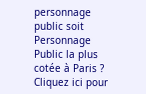personnage public soit Personnage Public la plus cotée à Paris ?
Cliquez ici pour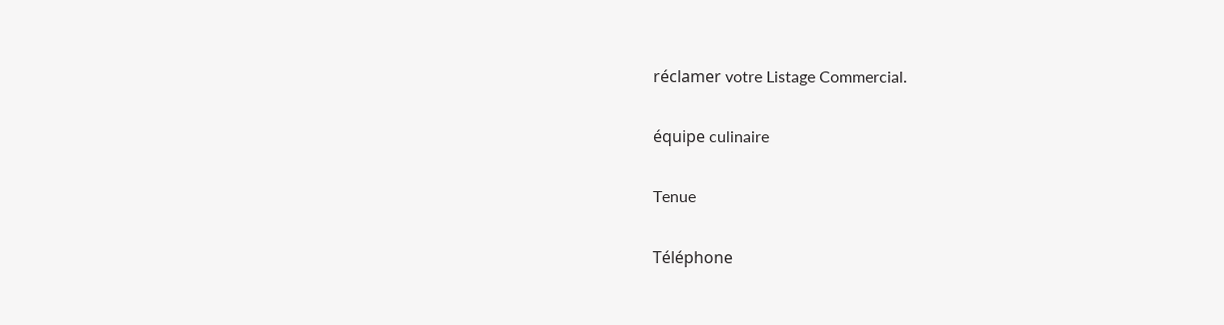réclamer votre Listage Commercial.

équipe culinaire

Tenue

Téléphone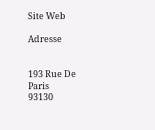Site Web

Adresse


193 Rue De
Paris
93130